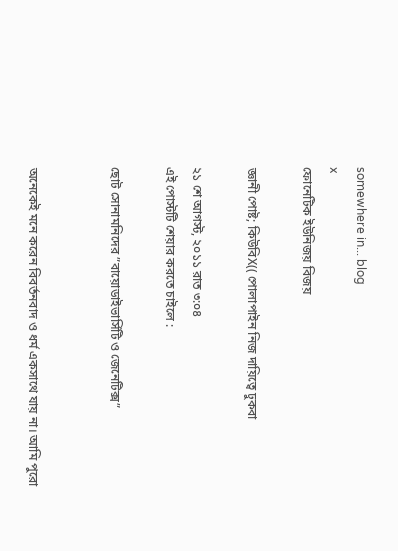somewhere in... blog
x
ফোনেটিক ইউনিজয় বিজয়

জ্ঞানী পোষ্ট; কিউবিX(( পোলাপাইন নিজ দায়িত্বে ঢুকবা

২১ শে আগস্ট, ২০১১ রাত ৩:০৪
এই পোস্টটি শেয়ার করতে চাইলে :

ছোট সোনামনিদের ”বায়োডাইভার্সিটি ও জেনেটিক্স”


অনেকেই মনে করেন বিবর্তনবাদ ও ধর্ম একসাথে যায় না। আমি পুরো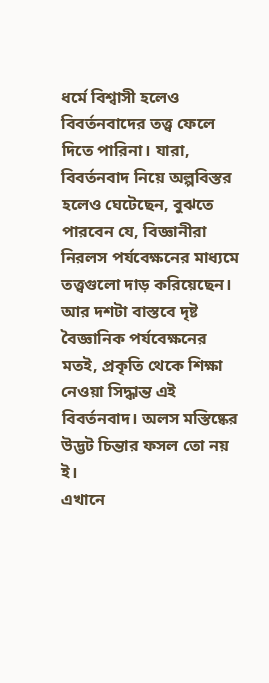ধর্মে বিশ্বাসী হলেও বিবর্তনবাদের তত্ত্ব ফেলে দিতে পারিনা। যারা, বিবর্তনবাদ নিয়ে অল্পবিস্তর হলেও ঘেটেছেন, বুঝতে পারবেন যে, বিজ্ঞানীরা নিরলস পর্যবেক্ষনের মাধ্যমে তত্ত্বগুলো দাড় করিয়েছেন। আর দশটা বাস্তবে দৃষ্ট বৈজ্ঞানিক পর্যবেক্ষনের মতই, প্রকৃতি থেকে শিক্ষা নেওয়া সিদ্ধান্ত এই
বিবর্তনবাদ। অলস মস্তিষ্কের উদ্ভট চিন্তার ফসল তো নয় ই।
এখানে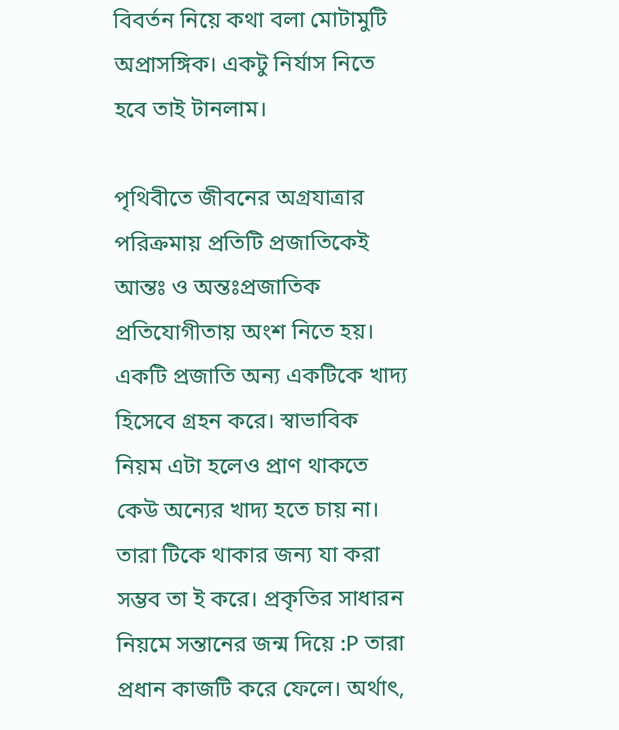বিবর্তন নিয়ে কথা বলা মোটামুটি অপ্রাসঙ্গিক। একটু নির্যাস নিতে হবে তাই টানলাম।

পৃথিবীতে জীবনের অগ্রযাত্রার পরিক্রমায় প্রতিটি প্রজাতিকেই আন্তঃ ও অন্তঃপ্রজাতিক প্রতিযোগীতায় অংশ নিতে হয়। একটি প্রজাতি অন্য একটিকে খাদ্য হিসেবে গ্রহন করে। স্বাভাবিক নিয়ম এটা হলেও প্রাণ থাকতে কেউ অন্যের খাদ্য হতে চায় না।
তারা টিকে থাকার জন্য যা করা সম্ভব তা ই করে। প্রকৃতির সাধারন নিয়মে সন্তানের জন্ম দিয়ে :P তারা প্রধান কাজটি করে ফেলে। অর্থাৎ,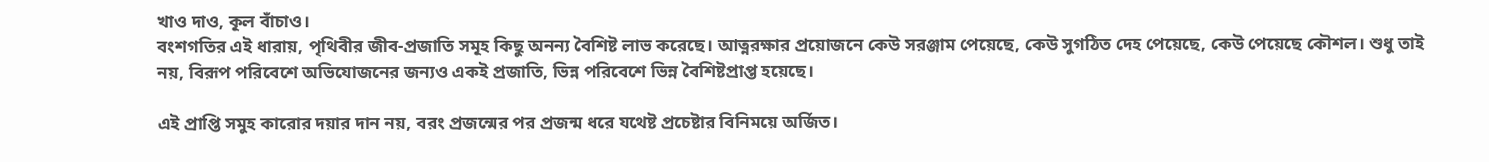খাও দাও, কূল বাঁচাও।
বংশগতির এই ধারায়, পৃথিবীর জীব-প্রজাতি সমূহ কিছু অনন্য বৈশিষ্ট লাভ করেছে। আত্নরক্ষার প্রয়োজনে কেউ সরঞ্জাম পেয়েছে, কেউ সুগঠিত দেহ পেয়েছে, কেউ পেয়েছে কৌশল। শুধু তাই নয়, বিরূপ পরিবেশে অভিযোজনের জন্যও একই প্রজাতি, ভিন্ন পরিবেশে ভিন্ন বৈশিষ্টপ্রাপ্ত হয়েছে।

এই প্রাপ্তি সমুহ কারোর দয়ার দান নয়, বরং প্রজন্মের পর প্রজন্ম ধরে যথেষ্ট প্রচেষ্টার বিনিময়ে অর্জিত।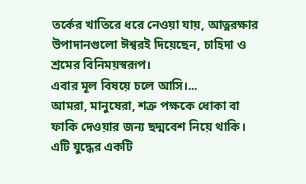তর্কের খাতিরে ধরে নেওয়া যায়, আত্নরক্ষার উপাদানগুলো ঈশ্বরই দিয়েছেন, চাহিদা ও শ্রমের বিনিময়স্বরূপ।
এবার মূল বিষয়ে চলে আসি।...
আমরা, মানুষেরা, শত্রু পক্ষকে ধোকা বা ফাকি দেওয়ার জন্য ছদ্মবেশ নিয়ে থাকি। এটি যুদ্ধের একটি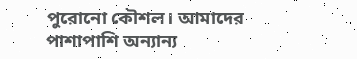পুরোনো কৌশল। আমাদের পাশাপাশি অন্যান্য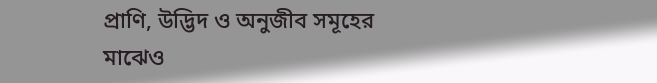প্রাণি, উদ্ভিদ ও অনুজীব সমূহের মাঝেও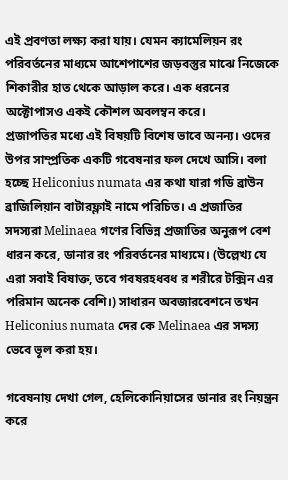এই প্রবণতা লক্ষ্য করা যায়। যেমন ক্যামেলিয়ন রং পরিবর্তনের মাধ্যমে আশেপাশের জড়বস্তুর মাঝে নিজেকে শিকারীর হাত থেকে আড়াল করে। এক ধরনের অক্টোপাসও একই কৌশল অবলম্বন করে।
প্রজাপতির মধ্যে এই বিষয়টি বিশেষ ভাবে অনন্য। ওদের উপর সাম্প্রতিক একটি গবেষনার ফল দেখে আসি। বলা হচ্ছে Heliconius numata এর কথা যারা গডি ব্রাউন ব্রাজিলিয়ান বাটারফ্লাই নামে পরিচিত। এ প্রজাতির সদস্যরা Melinaea গণের বিভিন্ন প্রজাতির অনুরূপ বেশ ধারন করে, ডানার রং পরিবর্তনের মাধ্যমে। (উল্লেখ্য যে এরা সবাই বিষাক্ত, তবে গবষরহধবধ র শরীরে টক্সিন এর পরিমান অনেক বেশি।) সাধারন অবজারবেশনে তখন Heliconius numata দের কে Melinaea এর সদস্য ভেবে ভূল করা হয়।

গবেষনায় দেখা গেল, হেলিকোনিয়াসের ডানার রং নিয়ন্ত্রন করে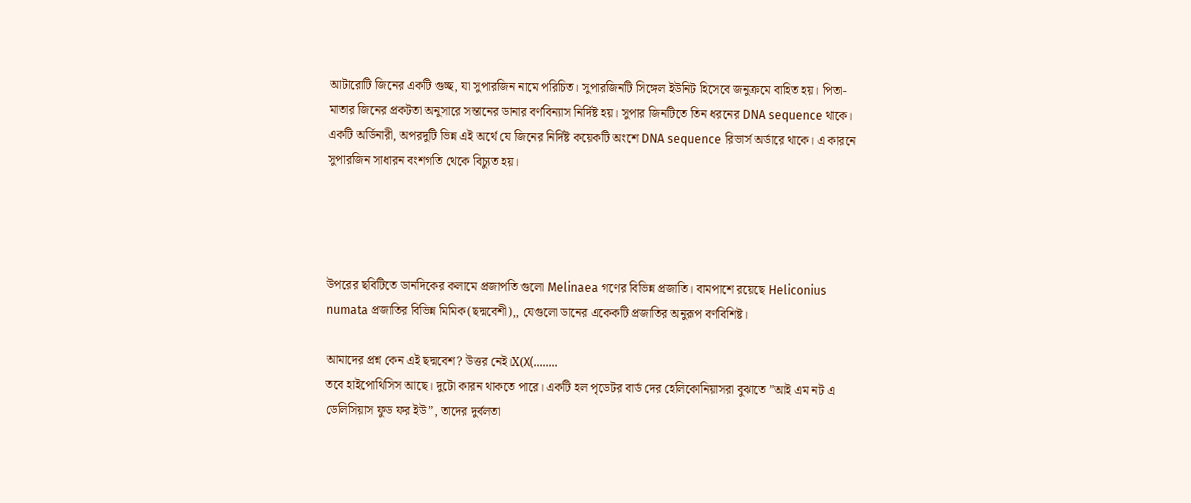আটারোটি জিনের একটি গুচ্ছ, যা সুপারজিন নামে পরিচিত। সুপারজিনটি সিঙ্গেল ইউনিট হিসেবে জনুক্রমে বাহিত হয়। পিতা-মাতার জিনের প্রকটতা অনুসারে সন্তানের ডানার বর্ণবিন্যাস নির্দিষ্ট হয়। সুপার জিনটিতে তিন ধরনের DNA sequence থাকে। একটি অর্ডিনারী, অপরদুটি ভিন্ন এই অর্থে যে জিনের নির্দিষ্ট কয়েকটি অংশে DNA sequence রিভার্স অর্ডারে থাকে। এ কারনে সুপারজিন সাধারন বংশগতি থেকে বিচ্যুত হয়।




উপরের ছবিটিতে ডানদিকের কলামে প্রজাপতি গুলো Melinaea গণের বিভিন্ন প্রজাতি। বামপাশে রয়েছে Heliconius numata প্রজাতির বিভিন্ন মিমিক(ছদ্মবেশী),, যেগুলো ডানের একেকটি প্রজাতির অনুরূপ বর্ণবিশিষ্ট।

আমাদের প্রশ্ন কেন এই ছদ্মবেশ? উত্তর নেই।X(X(........
তবে হাইপোথিসিস আছে। দুটো কারন থাকতে পারে। একটি হল পৃডেটর বার্ড দের হেলিকোনিয়াসরা বুঝাতে ”আই এম নট এ ডেলিসিয়াস ফুড ফর ইউ”, তাদের দুর্বলতা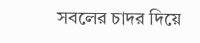সবলের চাদর দিয়ে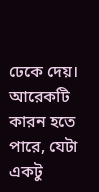ঢেকে দেয়।
আরেকটি কারন হতে পারে, যেটা একটু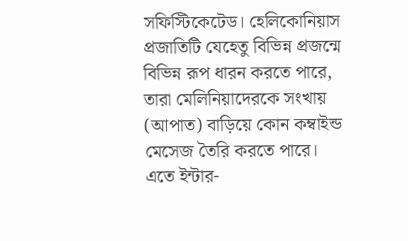সফিস্টিকেটেড। হেলিকোনিয়াস প্রজাতিটি যেহেতু বিভিন্ন প্রজন্মে বিভিন্ন রূপ ধারন করতে পারে, তারা মেলিনিয়াদেরকে সংখায় (আপাত) বাড়িয়ে কোন কম্বাইন্ড মেসেজ তৈরি করতে পারে। এতে ইন্টার-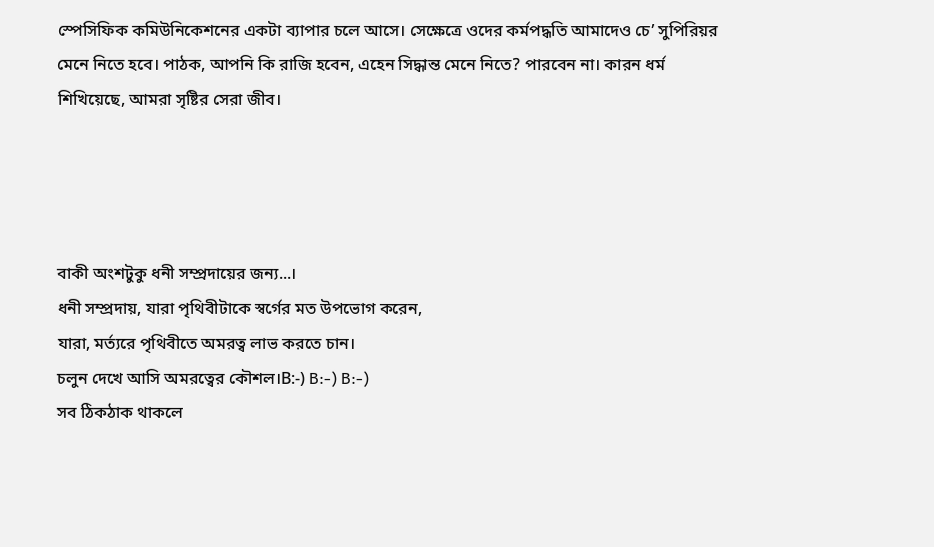স্পেসিফিক কমিউনিকেশনের একটা ব্যাপার চলে আসে। সেক্ষেত্রে ওদের কর্মপদ্ধতি আমাদেও চে’ সুপিরিয়র মেনে নিতে হবে। পাঠক, আপনি কি রাজি হবেন, এহেন সিদ্ধান্ত মেনে নিতে? পারবেন না। কারন ধর্ম শিখিয়েছে, আমরা সৃষ্টির সেরা জীব।




বাকী অংশটুকু ধনী সম্প্রদায়ের জন্য...।
ধনী সম্প্রদায়, যারা পৃথিবীটাকে স্বর্গের মত উপভোগ করেন,
যারা, মর্ত্যরে পৃথিবীতে অমরত্ব লাভ করতে চান।
চলুন দেখে আসি অমরত্বের কৌশল।B:-) B:-) B:-)
সব ঠিকঠাক থাকলে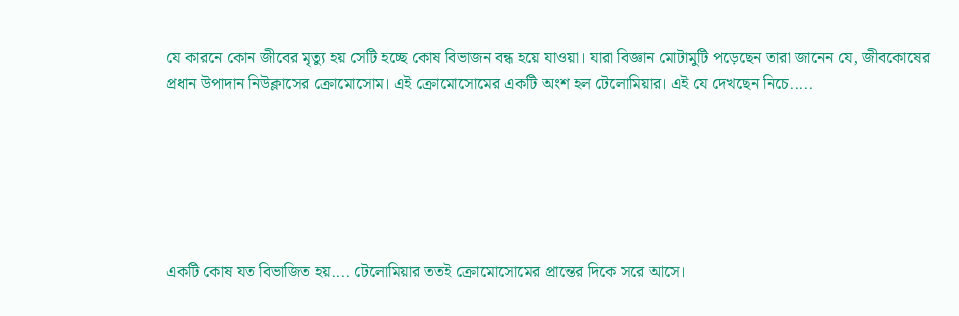যে কারনে কোন জীবের মৃত্যু হয় সেটি হচ্ছে কোষ বিভাজন বন্ধ হয়ে যাওয়া। যারা বিজ্ঞান মোটামুটি পড়েছেন তারা জানেন যে, জীবকোষের প্রধান উপাদান নিউক্লাসের ক্রোমোসোম। এই ক্রোমোসোমের একটি অংশ হল টেলোমিয়ার। এই যে দেখছেন নিচে.....






একটি কোষ যত বিভাজিত হয়.... টেলোমিয়ার ততই ক্রোমোসোমের প্রান্তের দিকে সরে আসে।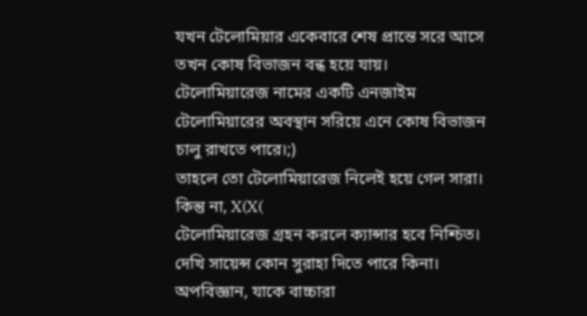যখন টেলোমিয়ার একেবারে শেষ প্রান্তে সরে আসে তখন কোষ বিভাজন বন্ধ হয়ে যায়।
টেলোমিয়ারেজ নামের একটি এনজাইম টেলোমিয়ারের অবস্থান সরিয়ে এনে কোষ বিভাজন চালু রাখতে পারে।;)
তাহলে তো টেলোমিয়ারেজ নিলেই হয়ে গেল সারা। কিন্তু না, X(X(
টেলোমিয়ারেজ গ্রহন করলে ক্যান্সার হবে নিশ্চিত। দেখি সায়েন্স কোন সুরাহা দিতে পারে কিনা। অপবিজ্ঞান, যাকে বাচ্চারা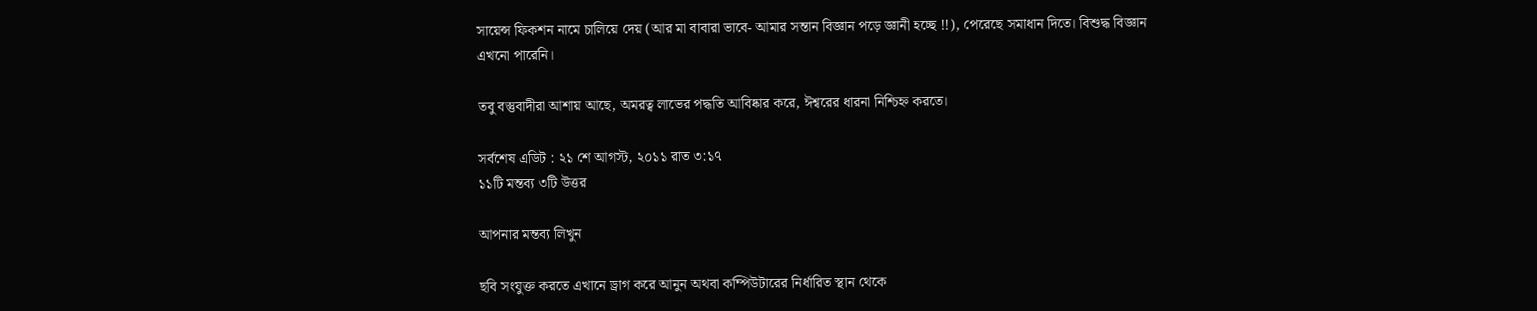সায়েন্স ফিকশন নামে চালিয়ে দেয় (আর মা বাবারা ভাবে- আমার সন্তান বিজ্ঞান পড়ে জ্ঞানী হচ্ছে !!), পেরেছে সমাধান দিতে। বিশুদ্ধ বিজ্ঞান এখনো পারেনি।

তবু বস্তুবাদীরা আশায় আছে, অমরত্ব লাভের পদ্ধতি আবিষ্কার করে, ঈশ্বরের ধারনা নিশ্চিহ্ন করতে।

সর্বশেষ এডিট : ২১ শে আগস্ট, ২০১১ রাত ৩:১৭
১১টি মন্তব্য ৩টি উত্তর

আপনার মন্তব্য লিখুন

ছবি সংযুক্ত করতে এখানে ড্রাগ করে আনুন অথবা কম্পিউটারের নির্ধারিত স্থান থেকে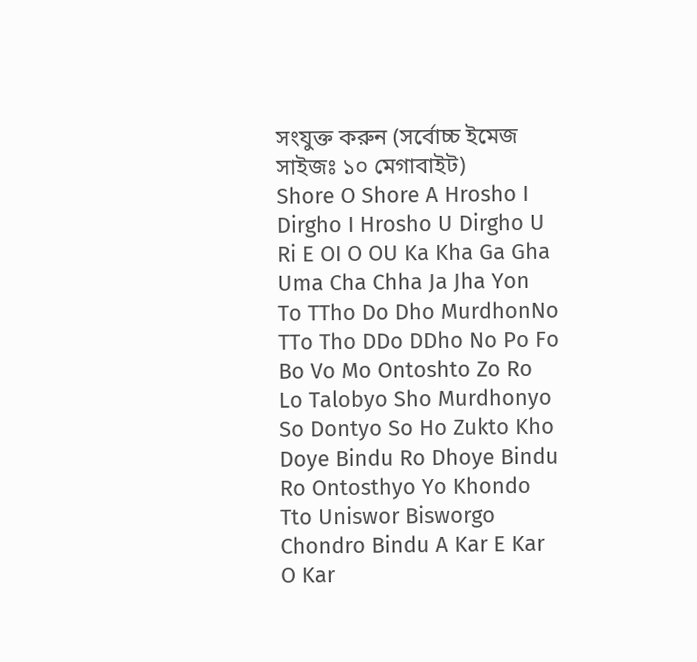সংযুক্ত করুন (সর্বোচ্চ ইমেজ সাইজঃ ১০ মেগাবাইট)
Shore O Shore A Hrosho I Dirgho I Hrosho U Dirgho U Ri E OI O OU Ka Kha Ga Gha Uma Cha Chha Ja Jha Yon To TTho Do Dho MurdhonNo TTo Tho DDo DDho No Po Fo Bo Vo Mo Ontoshto Zo Ro Lo Talobyo Sho Murdhonyo So Dontyo So Ho Zukto Kho Doye Bindu Ro Dhoye Bindu Ro Ontosthyo Yo Khondo Tto Uniswor Bisworgo Chondro Bindu A Kar E Kar O Kar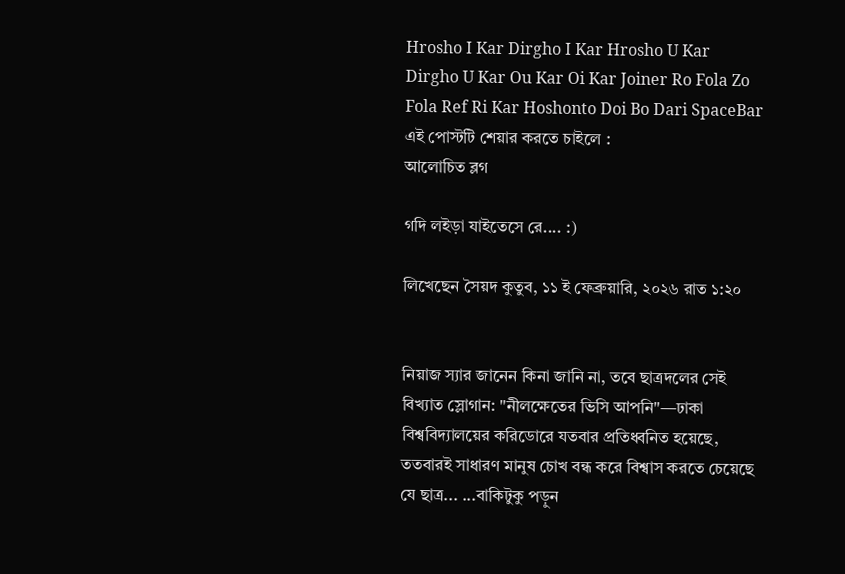Hrosho I Kar Dirgho I Kar Hrosho U Kar Dirgho U Kar Ou Kar Oi Kar Joiner Ro Fola Zo Fola Ref Ri Kar Hoshonto Doi Bo Dari SpaceBar
এই পোস্টটি শেয়ার করতে চাইলে :
আলোচিত ব্লগ

গদি লইড়া যাইতেসে রে.... :)

লিখেছেন সৈয়দ কুতুব, ১১ ই ফেব্রুয়ারি, ২০২৬ রাত ১:২০


নিয়াজ স্যার জানেন কিনা জানি না, তবে ছাত্রদলের সেই বিখ্যাত স্লোগান: "নীলক্ষেতের ভিসি আপনি"—ঢাকা বিশ্ববিদ্যালয়ের করিডোরে যতবার প্রতিধ্বনিত হয়েছে, ততবারই সাধারণ মানুষ চোখ বন্ধ করে বিশ্বাস করতে চেয়েছে যে ছাত্র... ...বাকিটুকু পড়ুন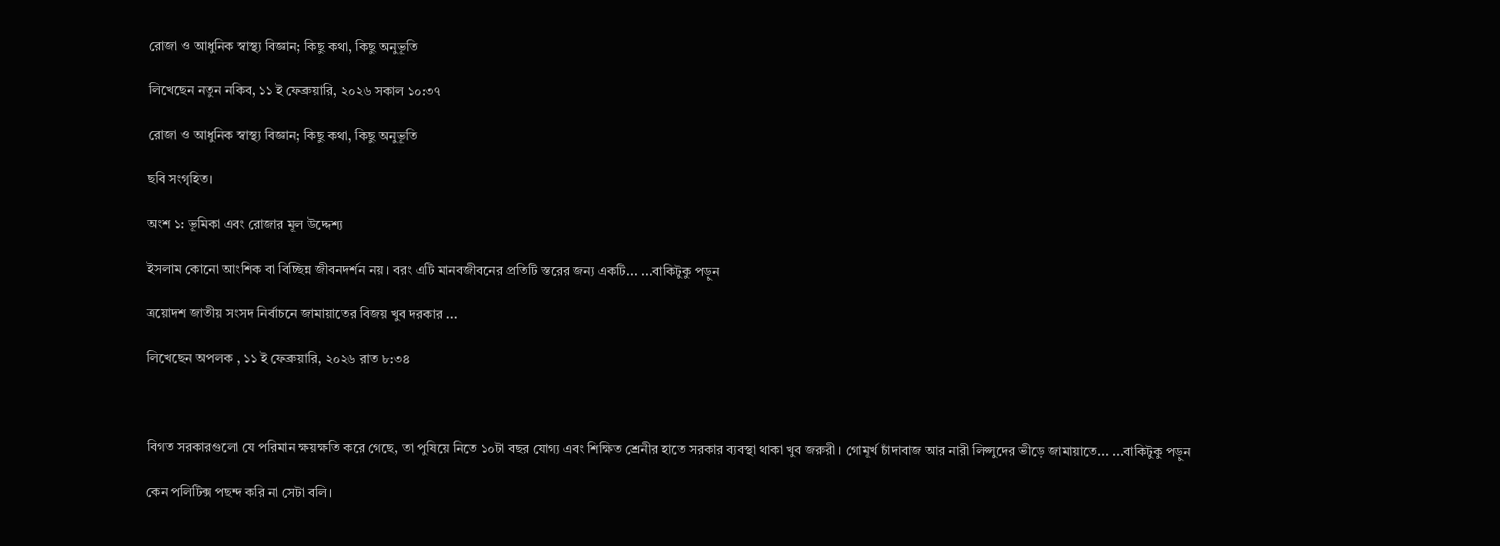রোজা ও আধুনিক স্বাস্থ্য বিজ্ঞান; কিছু কথা, কিছু অনুভূতি

লিখেছেন নতুন নকিব, ১১ ই ফেব্রুয়ারি, ২০২৬ সকাল ১০:৩৭

রোজা ও আধুনিক স্বাস্থ্য বিজ্ঞান; কিছু কথা, কিছু অনুভূতি

ছবি সংগৃহিত।

অংশ ১: ভূমিকা এবং রোজার মূল উদ্দেশ্য

ইসলাম কোনো আংশিক বা বিচ্ছিন্ন জীবনদর্শন নয়। বরং এটি মানবজীবনের প্রতিটি স্তরের জন্য একটি... ...বাকিটুকু পড়ুন

ত্রয়োদশ জাতীয় সংসদ নির্বাচনে জামায়াতের বিজয় খুব দরকার ...

লিখেছেন অপলক , ১১ ই ফেব্রুয়ারি, ২০২৬ রাত ৮:৩৪



বিগত সরকারগুলো যে পরিমান ক্ষয়ক্ষতি করে গেছে, তা পুষিয়ে নিতে ১০টা বছর যোগ্য এবং শিক্ষিত শ্রেনীর হাতে সরকার ব্যবস্থা থাকা খুব জরুরী। গোমূর্খ চাঁদাবাজ আর নারী লিপ্সুদের ভীড়ে জামায়াতে... ...বাকিটুকু পড়ুন

কেন পলিটিক্স পছন্দ করি না সেটা বলি।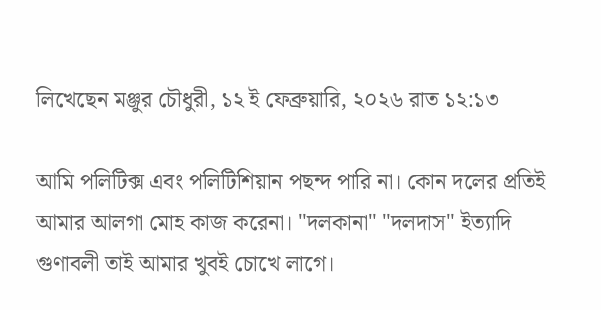লিখেছেন মঞ্জুর চৌধুরী, ১২ ই ফেব্রুয়ারি, ২০২৬ রাত ১২:১৩

আমি পলিটিক্স এবং পলিটিশিয়ান পছন্দ পারি না। কোন দলের প্রতিই আমার আলগা মোহ কাজ করেনা। "দলকানা" "দলদাস" ইত্যাদি গুণাবলী তাই আমার খুবই চোখে লাগে।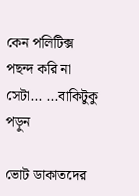কেন পলিটিক্স পছন্দ করি না সেটা... ...বাকিটুকু পড়ুন

ভোট ডাকাতদের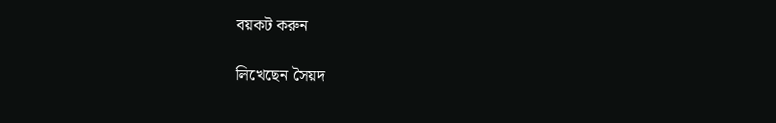বয়কট করুন

লিখেছেন সৈয়দ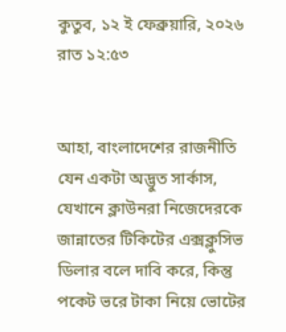কুতুব, ১২ ই ফেব্রুয়ারি, ২০২৬ রাত ১২:৫৩


আহা, বাংলাদেশের রাজনীতি যেন একটা অদ্ভুত সার্কাস, যেখানে ক্লাউনরা নিজেদেরকে জান্নাতের টিকিটের এক্সক্লুসিভ ডিলার বলে দাবি করে, কিন্তু পকেট ভরে টাকা নিয়ে ভোটের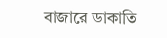বাজারে ডাকাতি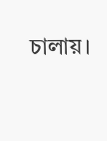চালায়।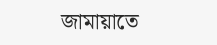জামায়াতে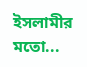ইসলামীর মতো...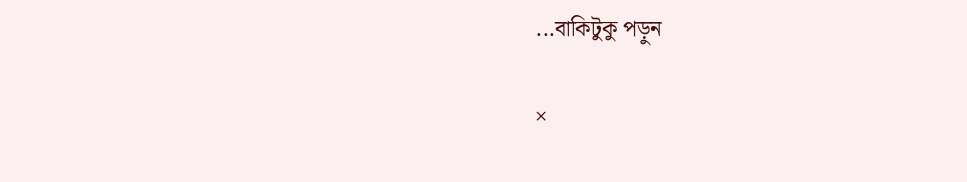...বাকিটুকু পড়ুন

×